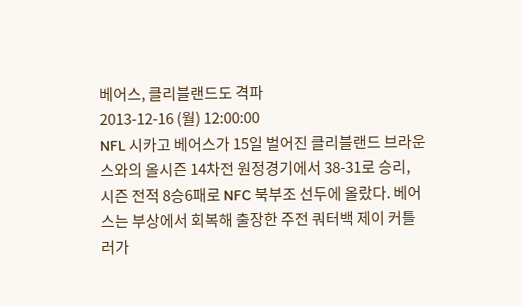베어스, 클리블랜드도 격파
2013-12-16 (월) 12:00:00
NFL 시카고 베어스가 15일 벌어진 클리블랜드 브라운스와의 올시즌 14차전 원정경기에서 38-31로 승리, 시즌 전적 8승6패로 NFC 북부조 선두에 올랐다. 베어스는 부상에서 회복해 출장한 주전 쿼터백 제이 커틀러가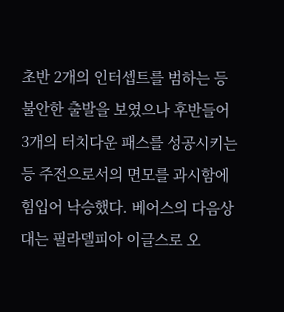초반 2개의 인터셉트를 범하는 등 불안한 출발을 보였으나 후반들어 3개의 터치다운 패스를 성공시키는 등 주전으로서의 면모를 과시함에 힘입어 낙승했다. 베어스의 다음상대는 필라델피아 이글스로 오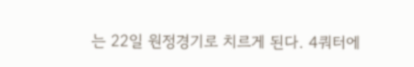는 22일 원정경기로 치르게 된다. 4쿼터에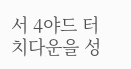서 4야드 터치다운을 성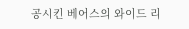공시킨 베어스의 와이드 리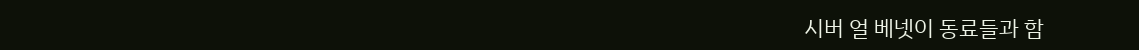시버 얼 베넷이 동료들과 함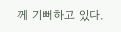께 기뻐하고 있다.